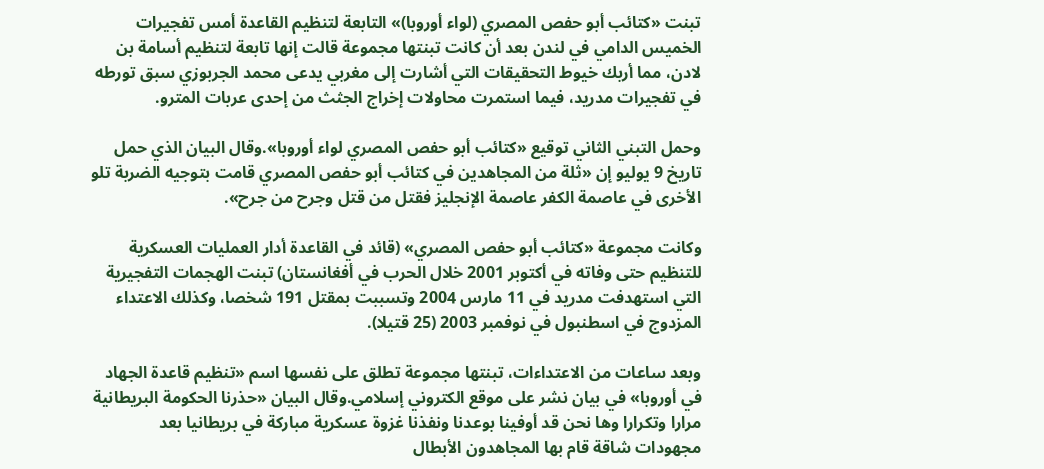تبنت «كتائب أبو حفص المصري (لواء أوروبا)» التابعة لتنظيم القاعدة أمس تفجيرات الخميس الدامي في لندن بعد أن كانت تبنتها مجموعة قالت إنها تابعة لتنظيم أسامة بن لادن، مما أربك خيوط التحقيقات التي أشارت إلى مغربي يدعى محمد الجربوزي سبق تورطه في تفجيرات مدريد، فيما استمرت محاولات إخراج الجثث من إحدى عربات المترو.

وحمل التبني الثاني توقيع «كتائب أبو حفص المصري لواء أوروبا».وقال البيان الذي حمل تاريخ 9 يوليو إن «ثلة من المجاهدين في كتائب أبو حفص المصري قامت بتوجيه الضربة تلو الأخرى في عاصمة الكفر عاصمة الإنجليز فقتل من قتل وجرح من جرح».

وكانت مجموعة «كتائب أبو حفص المصري» (قائد في القاعدة أدار العمليات العسكرية للتنظيم حتى وفاته في أكتوبر 2001 خلال الحرب في أفغانستان) تبنت الهجمات التفجيرية التي استهدفت مدريد في 11 مارس 2004 وتسببت بمقتل 191 شخصا، وكذلك الاعتداء المزدوج في اسطنبول في نوفمبر 2003 (25 قتيلا).

وبعد ساعات من الاعتداءات، تبنتها مجموعة تطلق على نفسها اسم «تنظيم قاعدة الجهاد في أوروبا» في بيان نشر على موقع الكتروني إسلامي.وقال البيان «حذرنا الحكومة البريطانية مرارا وتكرارا وها نحن قد أوفينا بوعدنا ونفذنا غزوة عسكرية مباركة في بريطانيا بعد مجهودات شاقة قام بها المجاهدون الأبطال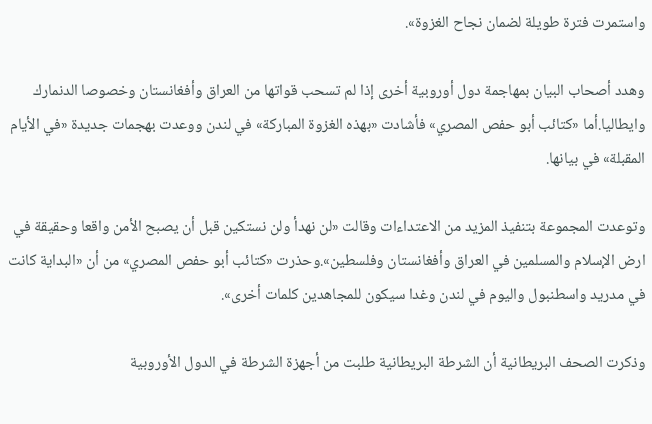واستمرت فترة طويلة لضمان نجاح الغزوة».

وهدد أصحاب البيان بمهاجمة دول أوروبية أخرى إذا لم تسحب قواتها من العراق وأفغانستان وخصوصا الدنمارك وايطاليا.أما «كتائب أبو حفص المصري» فأشادت «بهذه الغزوة المباركة» في لندن ووعدت بهجمات جديدة «في الأيام المقبلة» في بيانها.

وتوعدت المجموعة بتنفيذ المزيد من الاعتداءات وقالت «لن نهدأ ولن نستكين قبل أن يصبح الأمن واقعا وحقيقة في ارض الإسلام والمسلمين في العراق وأفغانستان وفلسطين».وحذرت «كتائب أبو حفص المصري» من أن «البداية كانت في مدريد واسطنبول واليوم في لندن وغدا سيكون للمجاهدين كلمات أخرى».

وذكرت الصحف البريطانية أن الشرطة البريطانية طلبت من أجهزة الشرطة في الدول الأوروبية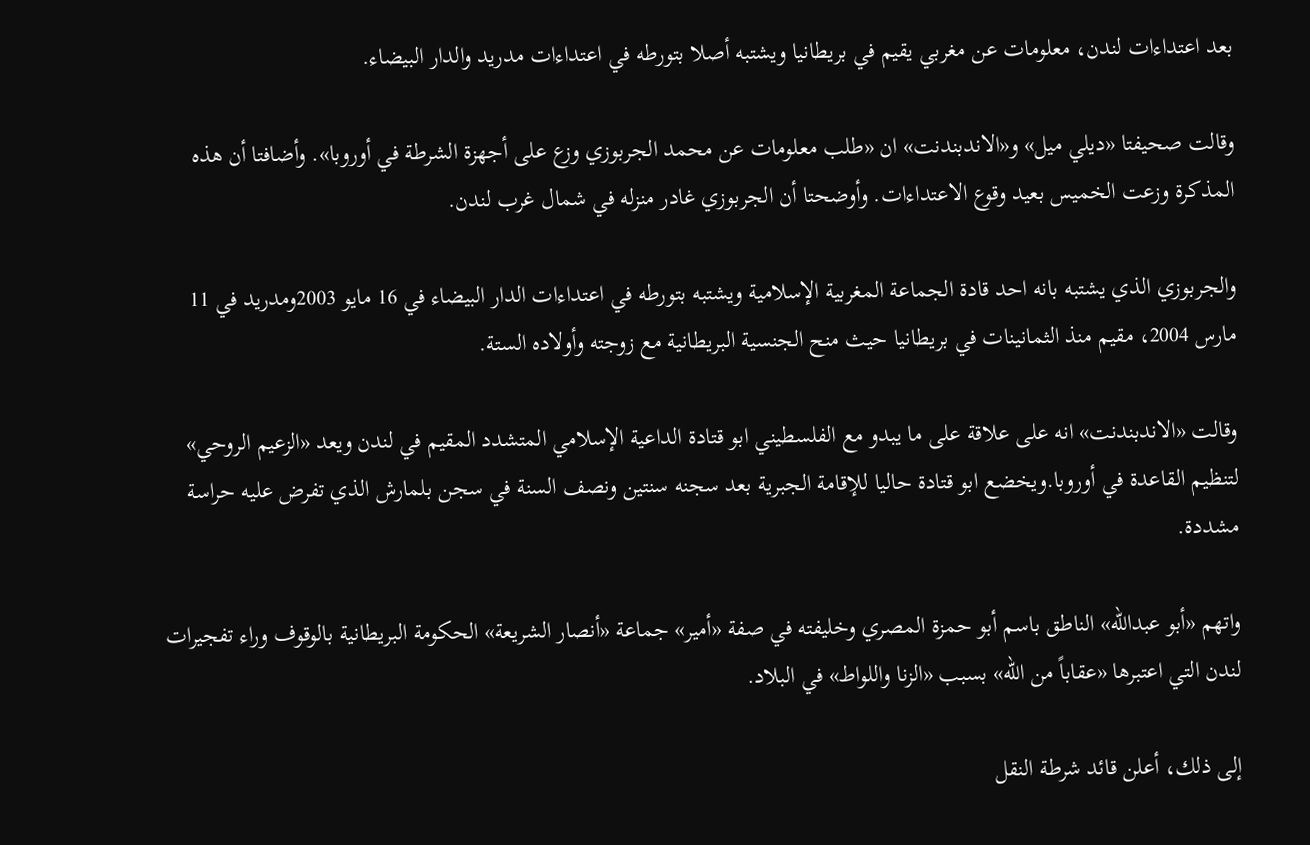بعد اعتداءات لندن، معلومات عن مغربي يقيم في بريطانيا ويشتبه أصلا بتورطه في اعتداءات مدريد والدار البيضاء.

وقالت صحيفتا «ديلي ميل» و«الاندبندنت» ان «طلب معلومات عن محمد الجربوزي وزع على أجهزة الشرطة في أوروبا». وأضافتا أن هذه المذكرة وزعت الخميس بعيد وقوع الاعتداءات. وأوضحتا أن الجربوزي غادر منزله في شمال غرب لندن.

والجربوزي الذي يشتبه بانه احد قادة الجماعة المغربية الإسلامية ويشتبه بتورطه في اعتداءات الدار البيضاء في 16 مايو 2003ومدريد في 11 مارس 2004، مقيم منذ الثمانينات في بريطانيا حيث منح الجنسية البريطانية مع زوجته وأولاده الستة.

وقالت «الاندبندنت» انه على علاقة على ما يبدو مع الفلسطيني ابو قتادة الداعية الإسلامي المتشدد المقيم في لندن ويعد «الزعيم الروحي» لتنظيم القاعدة في أوروبا.ويخضع ابو قتادة حاليا للإقامة الجبرية بعد سجنه سنتين ونصف السنة في سجن بلمارش الذي تفرض عليه حراسة مشددة.

واتهم «أبو عبدالله» الناطق باسم أبو حمزة المصري وخليفته في صفة «أمير» جماعة «أنصار الشريعة» الحكومة البريطانية بالوقوف وراء تفجيرات لندن التي اعتبرها «عقاباً من الله» بسبب «الزنا واللواط» في البلاد.

إلى ذلك، أعلن قائد شرطة النقل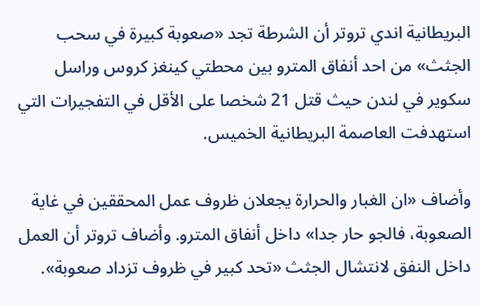البريطانية اندي تروتر أن الشرطة تجد «صعوبة كبيرة في سحب الجثث» من احد أنفاق المترو بين محطتي كينغز كروس وراسل سكوير في لندن حيث قتل 21 شخصا على الأقل في التفجيرات التي استهدفت العاصمة البريطانية الخميس.

وأضاف «ان الغبار والحرارة يجعلان ظروف عمل المحققين في غاية الصعوبة، فالجو حار جدا» داخل أنفاق المترو. وأضاف تروتر أن العمل داخل النفق لانتشال الجثث «تحد كبير في ظروف تزداد صعوبة».